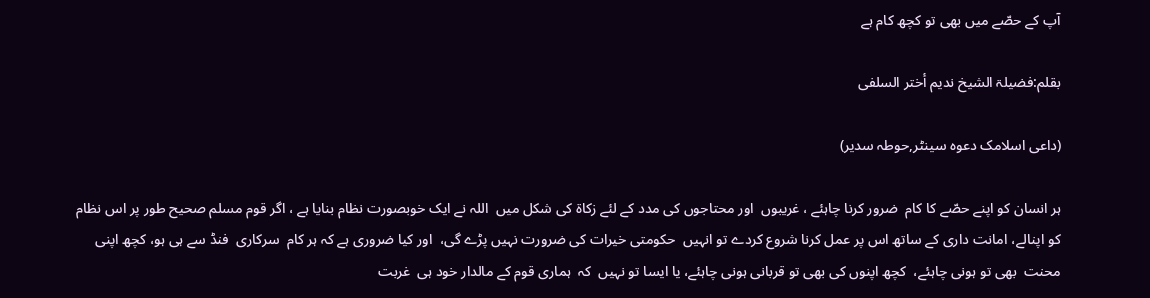آپ کے حصّے میں بھی تو کچھ کام ہے

بقلم:فضیلۃ الشیخ ندیم أختر السلفی

(داعی اسلامک دعوہ سینٹر,حوطہ سدیر)

ہر انسان کو اپنے حصّے کا کام  ضرور کرنا چاہئے ، غریبوں  اور محتاجوں کی مدد کے لئے زکاۃ کی شکل میں  اللہ نے ایک خوبصورت نظام بنایا ہے ، اگر قوم مسلم صحیح طور پر اس نظام کو اپنالے، امانت داری کے ساتھ اس پر عمل کرنا شروع کردے تو انہیں  حکومتی خیرات کی ضرورت نہیں پڑے گی،  اور کیا ضروری ہے کہ ہر کام  سرکاری  فنڈ سے ہی ہو، کچھ اپنی محنت  بھی تو ہونی چاہئے،  کچھ اپنوں کی بھی تو قربانی ہونی چاہئے، یا ایسا تو نہیں  کہ  ہماری قوم کے مالدار خود ہی  غربت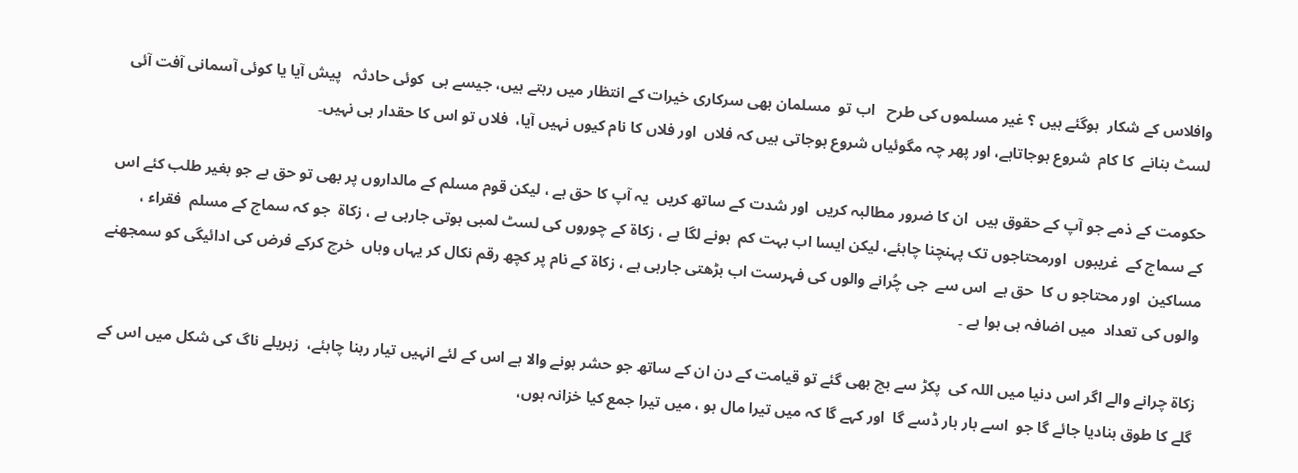وافلاس کے شکار  ہوگئے ہیں ؟ غیر مسلموں کی طرح   اب تو  مسلمان بھی سرکاری خیرات کے انتظار میں رہتے ہیں، جیسے ہی  کوئی حادثہ   پیش آیا یا کوئی آسمانی آفت آئی لسٹ بنانے  کا کام  شروع ہوجاتاہے، اور پھر چہ مگوئیاں شروع ہوجاتی ہیں کہ فلاں  اور فلاں کا نام کیوں نہیں آیا،  فلاں تو اس کا حقدار ہی نہیں۔

حکومت کے ذمے جو آپ کے حقوق ہیں  ان کا ضرور مطالبہ کریں  اور شدت کے ساتھ کریں  یہ آپ کا حق ہے ، لیکن قوم مسلم کے مالداروں پر بھی تو حق ہے جو بغیر طلب کئے اس کے سماج کے  غریبوں  اورمحتاجوں تک پہنچنا چاہئے، لیکن ایسا اب بہت کم  ہونے لگا ہے ، زکاۃ کے چوروں کی لسٹ لمبی ہوتی جارہی ہے ، زکاۃ  جو کہ سماج کے مسلم  فقراء ، مساکین  اور محتاجو ں کا  حق ہے  اس سے  جی چُرانے والوں کی فہرست اب بڑھتی جارہی ہے ، زکاۃ کے نام پر کچھ رقم نکال کر یہاں وہاں  خرچ کرکے فرض کی ادائیگی کو سمجھنے والوں کی تعداد  میں اضافہ ہی ہوا ہے ۔

زکاۃ چرانے والے اگر اس دنیا میں اللہ کی  پکڑ سے بچ بھی گئے تو قیامت کے دن ان کے ساتھ جو حشر ہونے والا ہے اس کے لئے انہیں تیار رہنا چاہئے،  زہریلے ناگ کی شکل میں اس کے گلے کا طوق بنادیا جائے گا جو  اسے بار بار ڈسے گا  اور کہے گا کہ میں تیرا مال ہو ، میں تیرا جمع کیا خزانہ ہوں،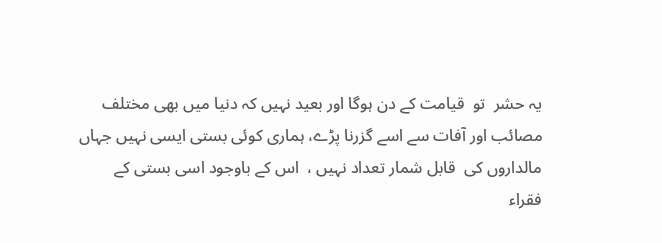یہ حشر  تو  قیامت کے دن ہوگا اور بعید نہیں کہ دنیا میں بھی مختلف مصائب اور آفات سے اسے گزرنا پڑے، ہماری کوئی بستی ایسی نہیں جہاں مالداروں کی  قابل شمار تعداد نہیں ،  اس کے باوجود اسی بستی کے فقراء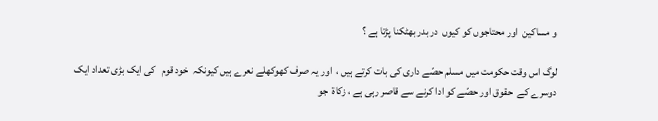و مساکین  اور محتاجوں کو کیوں  در بدر بھٹکنا پڑتا ہے ؟

لوگ اس وقت حکومت میں مسلم حصّے داری کی بات کرتے ہیں ،  اور یہ صرف کھوکھلے نعرے ہیں کیونکہ  خود قوم   کی ایک بڑی تعداد ایک دوسرے کے  حقوق اور حصّے کو ادا کرنے سے قاصر رہی ہے ، زکاۃ  جو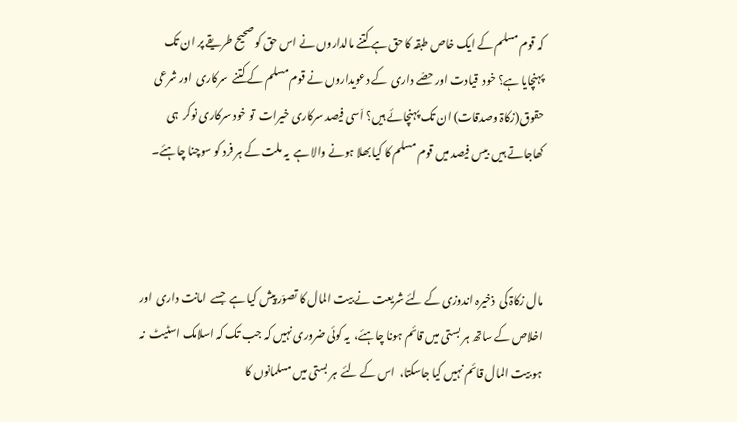کہ قوم مسلم کے ایک خاص طبقہ کا حق ہے کتنے مالداروں نے اس حق کو صحیح طریقے پر ان تک پہنچایا ہے؟ خود  قیادت اور حصّے داری  کے دعویداروں نے قوم مسلم کے کتنے  سرکاری  اور شرعی حقوق(زکاۃ وصدقات) ان تک پہنچائے ہیں؟ اَسی فیصد سرکاری خیرات  تو خود سرکاری نوکر  ہی کھاجاتے ہیں  بیس فیصد میں قوم مسلم کا کیا بھلا ہونے والا ہے  یہ ملت کے ہر فرد کو سوچنا چاہئے۔



مال زکاۃ کی  ذخیرہ اندوزی کے لئے شریعت نے بیت المال کا تصوّر پیش کیا ہے  جسے  امانت داری  اور اخلاص کے ساتھ ہر بستی میں قائم ہونا چاہئے،  یہ کوئی ضروری نہیں کہ جب تک کہ اسلامک اسٹیٹ  نہ ہو بیت المال قائم نہیں کیا جاسکتا،  اس کے لئے  ہر بستی میں مسلمانوں کا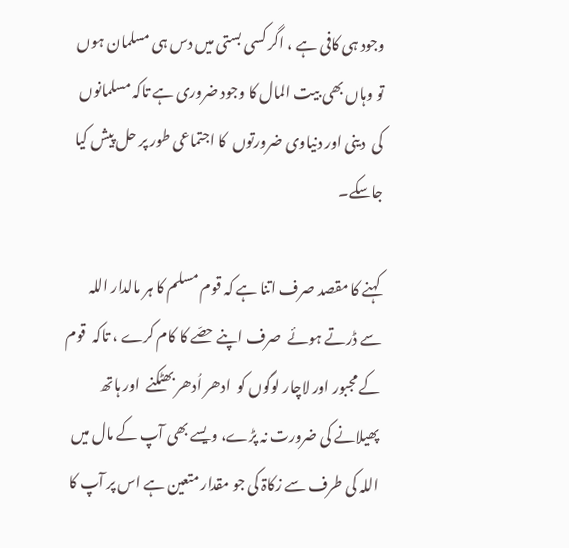وجود ہی کافی ہے ، اگر کسی بستی میں دس ہی مسلمان ہوں تو وہاں بھی بیت المال کا وجود ضروری ہے تاکہ مسلمانوں کی  دینی اور دنیاوی ضرورتوں  کا اجتماعی طور پر حل پیش کیا جاسکے۔

کہنے کا مقصد صرف اتنا ہے کہ قوم مسلم کا ہر مالدار اللہ سے ڈرتے ہوئے  صرف اپنے حصّے کا کام کرے ، تاکہ  قوم کے مجبور اور لاچار لوگوں کو  ادھر اُدھر بھٹکنے  اور ہاتھ پھیلانے کی ضرورت نہ پڑے، ویسے بھی آپ کے مال میں اللہ کی طرف سے زکاۃ کی جو مقدار متعین ہے اس پر آپ کا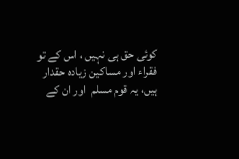کوئی حق ہی نہیں ، اس کے تو فقراء اور مساکین زیادہ حقدار ہیں، یہ قوم مسلم  اور ان کے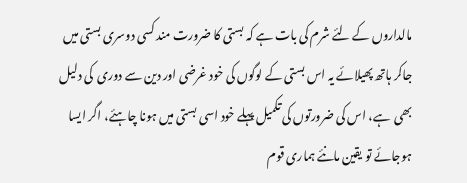مالداروں کے لئے شرم کی بات ہے کہ بستی کا ضرورت مند کسی دوسری بستی میں جاکر ہاتھ پھیلائے یہ اس بستی کے لوگوں کی خود غرضی اور دین سے دوری  کی دلیل بھی  ہے، اس کی ضرورتوں کی تکمیل پہلے خود اسی بستی میں ہونا چاہئے، اگر ایسا ہوجائے تو یقین مانئے ہماری قوم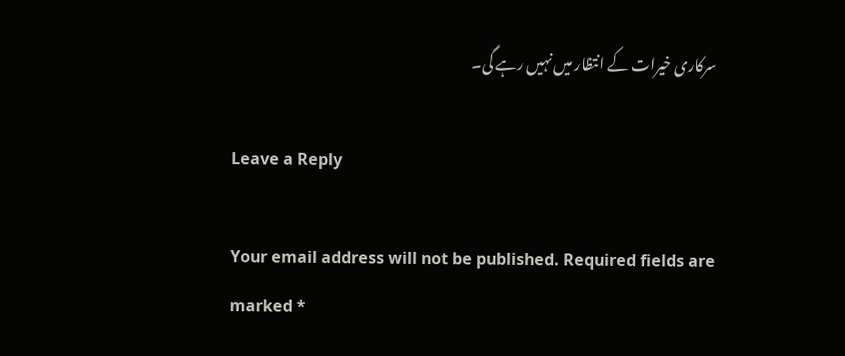سرکاری خیرات کے انتظار میں نہیں رہے گی۔

Leave a Reply

Your email address will not be published. Required fields are marked *